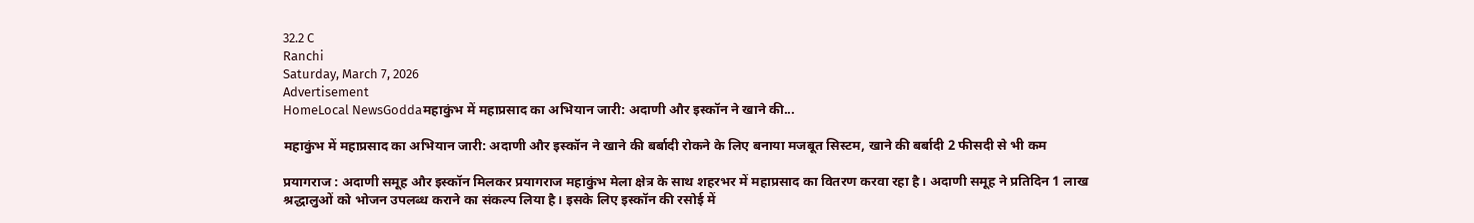32.2 C
Ranchi
Saturday, March 7, 2026
Advertisement
HomeLocal NewsGoddaमहाकुंभ में महाप्रसाद का अभियान जारी: अदाणी और इस्कॉन ने खाने की...

महाकुंभ में महाप्रसाद का अभियान जारी: अदाणी और इस्कॉन ने खाने की बर्बादी रोकने के लिए बनाया मजबूत सिस्टम, खाने की बर्बादी 2 फीसदी से भी कम

प्रयागराज : अदाणी समूह और इस्कॉन मिलकर प्रयागराज महाकुंभ मेला क्षेत्र के साथ शहरभर में महाप्रसाद का वितरण करवा रहा है। अदाणी समूह ने प्रतिदिन 1 लाख श्रद्धालुओं को भोजन उपलब्ध कराने का संकल्प लिया है। इसके लिए इस्कॉन की रसोई में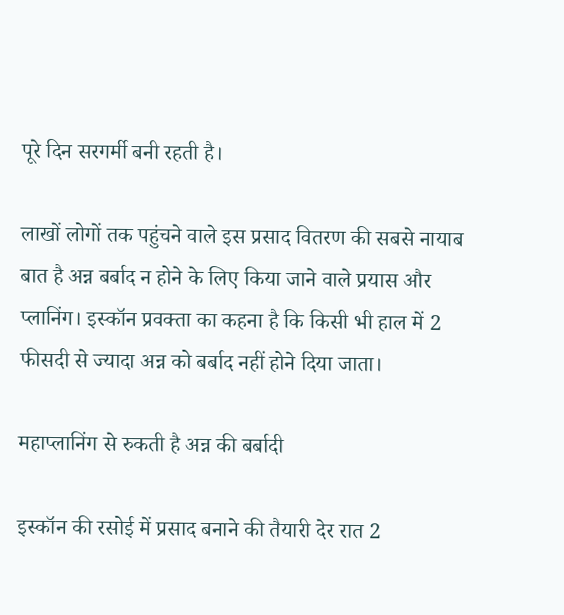पूरे दिन सरगर्मी बनी रहती है।

लाखों लोगों तक पहुंचने वाले इस प्रसाद वितरण की सबसे नायाब बात है अन्न बर्बाद न होने के लिए किया जाने वाले प्रयास और प्लानिंग। इस्कॉन प्रवक्ता का कहना है कि किसी भी हाल में 2 फीसदी से ज्यादा अन्न को बर्बाद नहीं होने दिया जाता।

महाप्लानिंग से रुकती है अन्न की बर्बादी

इस्कॉन की रसोई में प्रसाद बनाने की तैयारी देर रात 2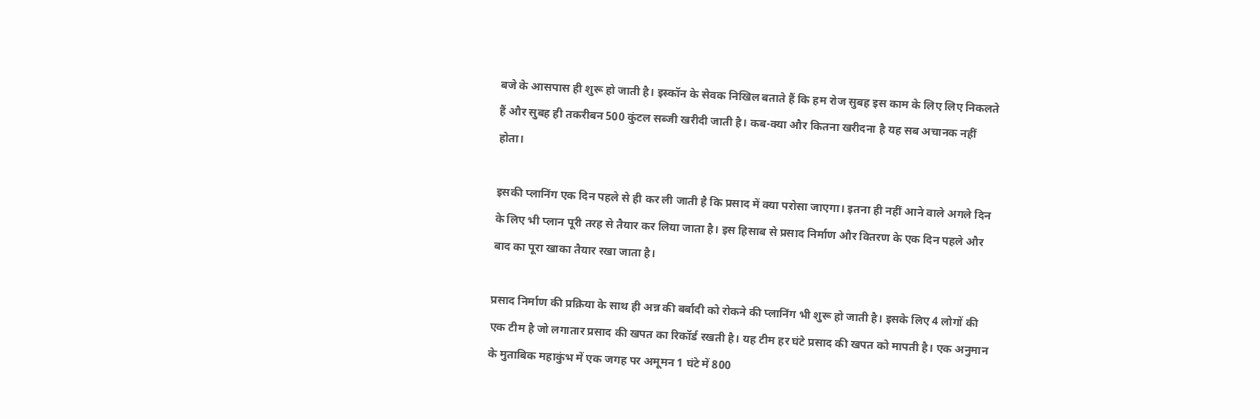बजे के आसपास ही शुरू हो जाती है। इस्कॉन के सेवक निखिल बताते हैं कि हम रोज सुबह इस काम के लिए लिए निकलते हैं और सुबह ही तकरीबन 500 कुंटल सब्जी खरीदी जाती है। कब-क्या और कितना खरीदना है यह सब अचानक नहीं होता।

इसकी प्लानिंग एक दिन पहले से ही कर ली जाती है कि प्रसाद में क्या परोसा जाएगा। इतना ही नहीं आने वाले अगले दिन के लिए भी प्लान पूरी तरह से तैयार कर लिया जाता है। इस हिसाब से प्रसाद निर्माण और वितरण के एक दिन पहले और बाद का पूरा खाका तैयार रखा जाता है।

प्रसाद निर्माण की प्रक्रिया के साथ ही अन्न की बर्बादी को रोकने की प्लानिंग भी शुरू हो जाती है। इसके लिए 4 लोगों की एक टीम है जो लगातार प्रसाद की खपत का रिकॉर्ड रखती है। यह टीम हर घंटे प्रसाद की खपत को मापती है। एक अनुमान के मुताबिक महाकुंभ में एक जगह पर अमूमन 1 घंटे में 800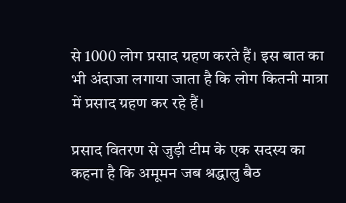से 1000 लोग प्रसाद ग्रहण करते हैं। इस बात का भी अंदाजा लगाया जाता है कि लोग कितनी मात्रा में प्रसाद ग्रहण कर रहे हैं।

प्रसाद वितरण से जुड़ी टीम के एक सदस्य का कहना है कि अमूमन जब श्रद्धालु बैठ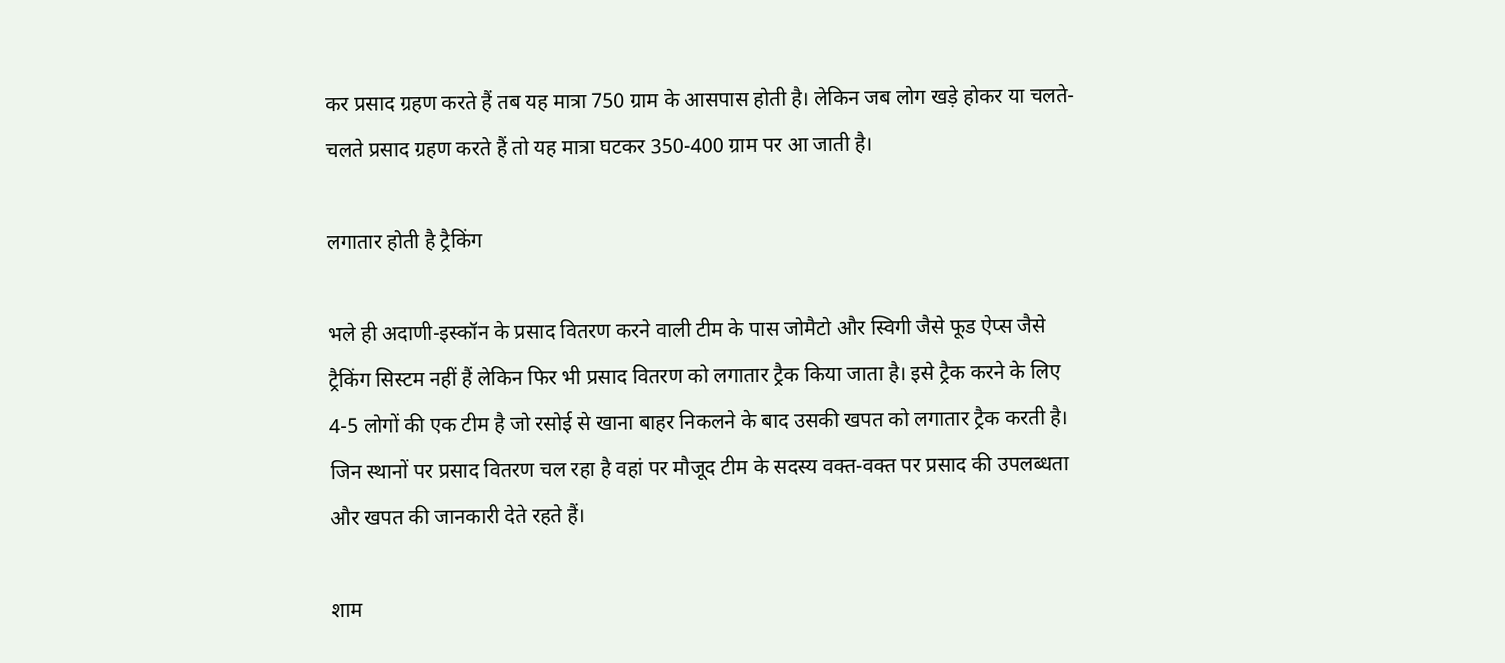कर प्रसाद ग्रहण करते हैं तब यह मात्रा 750 ग्राम के आसपास होती है। लेकिन जब लोग खड़े होकर या चलते-चलते प्रसाद ग्रहण करते हैं तो यह मात्रा घटकर 350-400 ग्राम पर आ जाती है।

लगातार होती है ट्रैकिंग

भले ही अदाणी-इस्कॉन के प्रसाद वितरण करने वाली टीम के पास जोमैटो और स्विगी जैसे फूड ऐप्स जैसे ट्रैकिंग सिस्टम नहीं हैं लेकिन फिर भी प्रसाद वितरण को लगातार ट्रैक किया जाता है। इसे ट्रैक करने के लिए 4-5 लोगों की एक टीम है जो रसोई से खाना बाहर निकलने के बाद उसकी खपत को लगातार ट्रैक करती है। जिन स्थानों पर प्रसाद वितरण चल रहा है वहां पर मौजूद टीम के सदस्य वक्त-वक्त पर प्रसाद की उपलब्धता और खपत की जानकारी देते रहते हैं।

शाम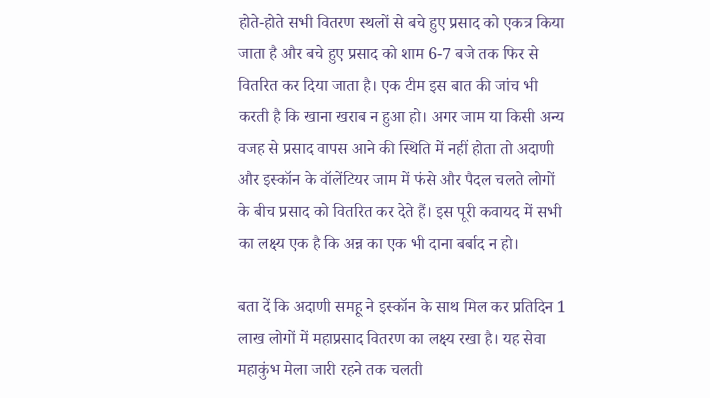होते-होते सभी वितरण स्थलों से बचे हुए प्रसाद को एकत्र किया जाता है और बचे हुए प्रसाद को शाम 6-7 बजे तक फिर से वितरित कर दिया जाता है। एक टीम इस बात की जांच भी करती है कि खाना खराब न हुआ हो। अगर जाम या किसी अन्य वजह से प्रसाद वापस आने की स्थिति में नहीं होता तो अदाणी और इस्कॉन के वॉलेंटियर जाम में फंसे और पैदल चलते लोगों के बीच प्रसाद को वितरित कर देते हैं। इस पूरी कवायद में सभी का लक्ष्य एक है कि अन्न का एक भी दाना बर्बाद न हो।

बता दें कि अदाणी समहू ने इस्कॉन के साथ मिल कर प्रतिदिन 1 लाख लोगों में महाप्रसाद वितरण का लक्ष्य रखा है। यह सेवा महाकुंभ मेला जारी रहने तक चलती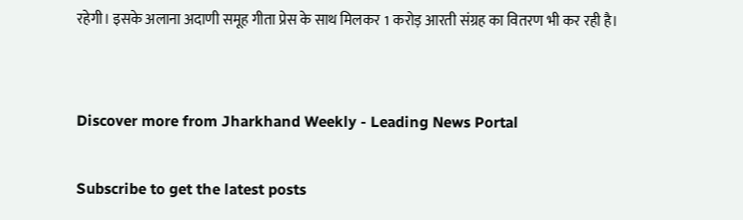रहेगी। इसके अलाना अदाणी समूह गीता प्रेस के साथ मिलकर 1 करोड़ आरती संग्रह का वितरण भी कर रही है।


Discover more from Jharkhand Weekly - Leading News Portal

Subscribe to get the latest posts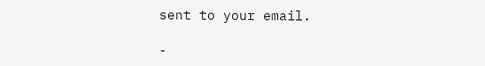sent to your email.

-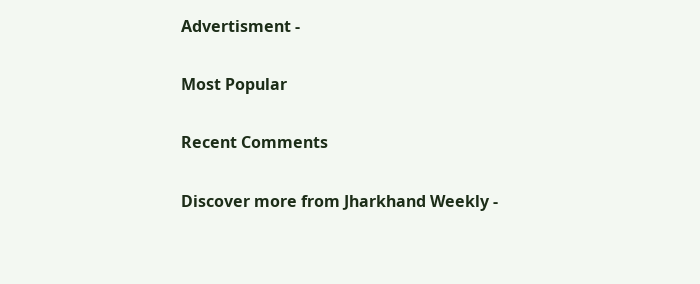Advertisment -

Most Popular

Recent Comments

Discover more from Jharkhand Weekly -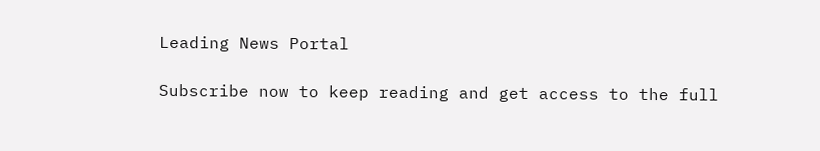Leading News Portal

Subscribe now to keep reading and get access to the full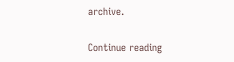archive.

Continue reading